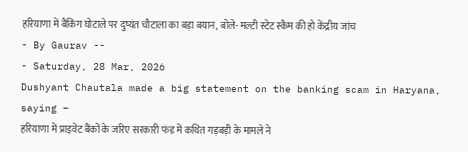हरियाणा में बैंकिंग घोटाले पर दुष्यंत चौटाला का बड़ा बयान, बोले- मल्टी स्टेट स्कैम की हो केंद्रीय जांच
- By Gaurav --
- Saturday, 28 Mar, 2026
Dushyant Chautala made a big statement on the banking scam in Haryana, saying –
हरियाणा में प्राइवेट बैंकों के जरिए सरकारी फंड में कथित गड़बड़ी के मामले ने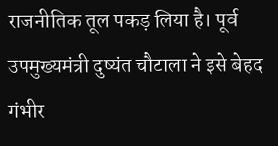राजनीतिक तूल पकड़ लिया है। पूर्व उपमुख्यमंत्री दुष्यंत चौटाला ने इसे बेहद गंभीर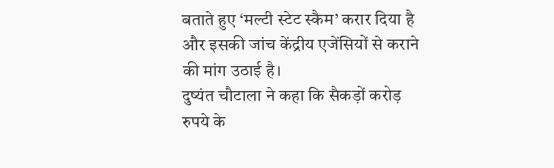बताते हुए ‘मल्टी स्टेट स्कैम’ करार दिया है और इसकी जांच केंद्रीय एजेंसियों से कराने की मांग उठाई है।
दुष्यंत चौटाला ने कहा कि सैकड़ों करोड़ रुपये के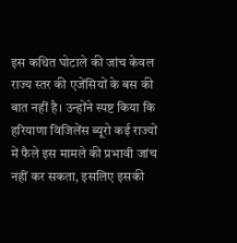इस कथित घोटाले की जांच केवल राज्य स्तर की एजेंसियों के बस की बात नहीं है। उन्होंने स्पष्ट किया कि हरियाणा विजिलेंस ब्यूरो कई राज्यों में फैले इस मामले की प्रभावी जांच नहीं कर सकता, इसलिए इसकी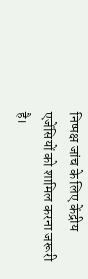निष्पक्ष जांच के लिए केंद्रीय एजेंसियों को शामिल करना जरूरी है।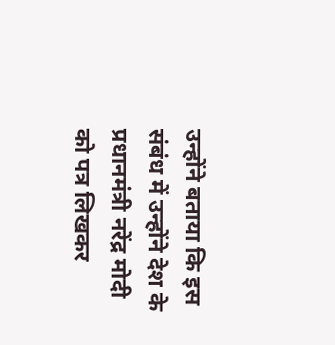उन्होंने बताया कि इस संबंध में उन्होंने देश के प्रधानमंत्री नरेंद्र मोदी को पत्र लिखकर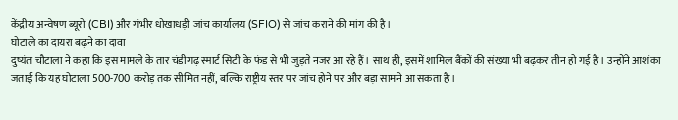केंद्रीय अन्वेषण ब्यूरो (CBI) और गंभीर धोखाधड़ी जांच कार्यालय (SFIO) से जांच कराने की मांग की है।
घोटाले का दायरा बढ़ने का दावा
दुष्यंत चौटाला ने कहा कि इस मामले के तार चंडीगढ़ स्मार्ट सिटी के फंड से भी जुड़ते नजर आ रहे हैं। साथ ही, इसमें शामिल बैंकों की संख्या भी बढ़कर तीन हो गई है। उन्होंने आशंका जताई कि यह घोटाला 500-700 करोड़ तक सीमित नहीं, बल्कि राष्ट्रीय स्तर पर जांच होने पर और बड़ा सामने आ सकता है।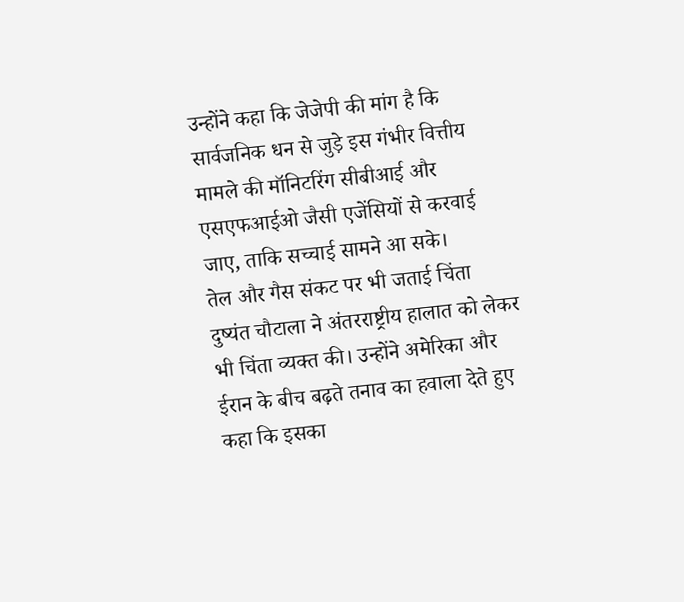उन्होंने कहा कि जेजेपी की मांग है कि सार्वजनिक धन से जुड़े इस गंभीर वित्तीय मामले की मॉनिटरिंग सीबीआई और एसएफआईओ जैसी एजेंसियों से करवाई जाए, ताकि सच्चाई सामने आ सके।
तेल और गैस संकट पर भी जताई चिंता
दुष्यंत चौटाला ने अंतरराष्ट्रीय हालात को लेकर भी चिंता व्यक्त की। उन्होंने अमेरिका और ईरान के बीच बढ़ते तनाव का हवाला देते हुए कहा कि इसका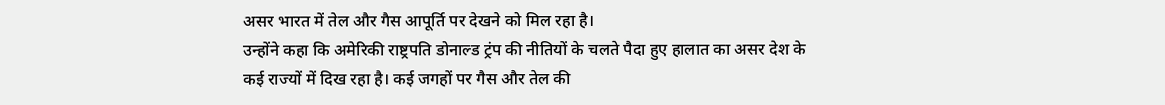असर भारत में तेल और गैस आपूर्ति पर देखने को मिल रहा है।
उन्होंने कहा कि अमेरिकी राष्ट्रपति डोनाल्ड ट्रंप की नीतियों के चलते पैदा हुए हालात का असर देश के कई राज्यों में दिख रहा है। कई जगहों पर गैस और तेल की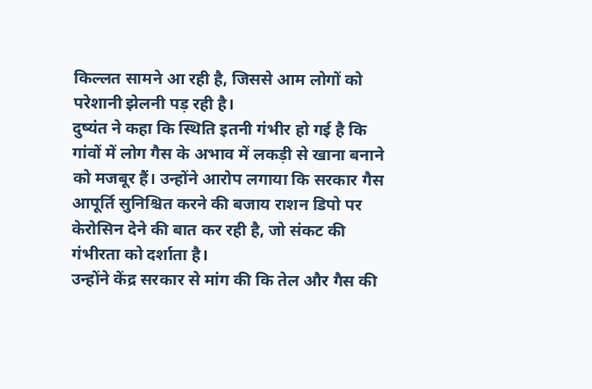किल्लत सामने आ रही है, जिससे आम लोगों को परेशानी झेलनी पड़ रही है।
दुष्यंत ने कहा कि स्थिति इतनी गंभीर हो गई है कि गांवों में लोग गैस के अभाव में लकड़ी से खाना बनाने को मजबूर हैं। उन्होंने आरोप लगाया कि सरकार गैस आपूर्ति सुनिश्चित करने की बजाय राशन डिपो पर केरोसिन देने की बात कर रही है, जो संकट की गंभीरता को दर्शाता है।
उन्होंने केंद्र सरकार से मांग की कि तेल और गैस की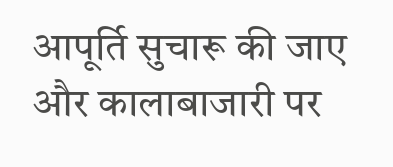आपूर्ति सुचारू की जाए और कालाबाजारी पर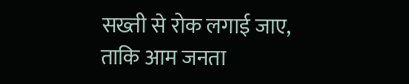सख्ती से रोक लगाई जाए, ताकि आम जनता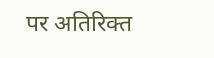पर अतिरिक्त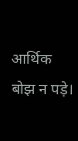आर्थिक बोझ न पड़े।